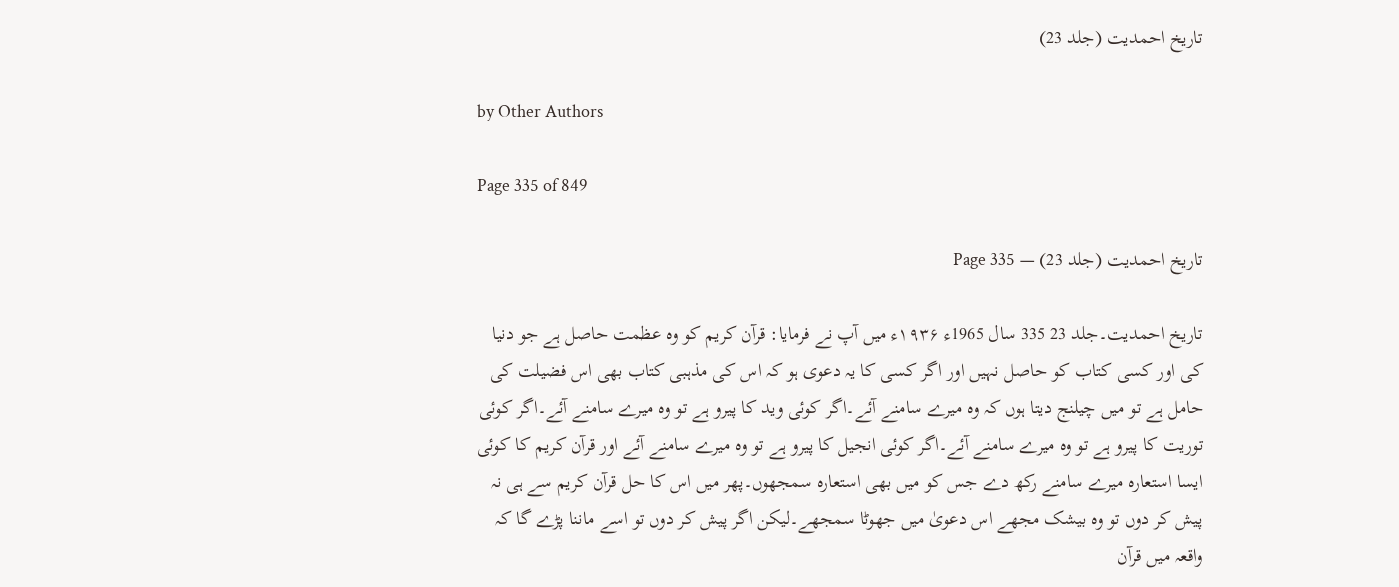تاریخ احمدیت (جلد 23)

by Other Authors

Page 335 of 849

تاریخ احمدیت (جلد 23) — Page 335

تاریخ احمدیت۔جلد 23 335 سال 1965ء ۱۹۳۶ء میں آپ نے فرمایا: قرآن کریم کو وہ عظمت حاصل ہے جو دنیا کی اور کسی کتاب کو حاصل نہیں اور اگر کسی کا یہ دعوی ہو کہ اس کی مذہبی کتاب بھی اس فضیلت کی حامل ہے تو میں چیلنج دیتا ہوں کہ وہ میرے سامنے آئے۔اگر کوئی وید کا پیرو ہے تو وہ میرے سامنے آئے۔اگر کوئی توریت کا پیرو ہے تو وہ میرے سامنے آئے۔اگر کوئی انجیل کا پیرو ہے تو وہ میرے سامنے آئے اور قرآن کریم کا کوئی ایسا استعارہ میرے سامنے رکھ دے جس کو میں بھی استعارہ سمجھوں۔پھر میں اس کا حل قرآن کریم سے ہی نہ پیش کر دوں تو وہ بیشک مجھے اس دعویٰ میں جھوٹا سمجھے۔لیکن اگر پیش کر دوں تو اسے ماننا پڑے گا کہ واقعہ میں قرآن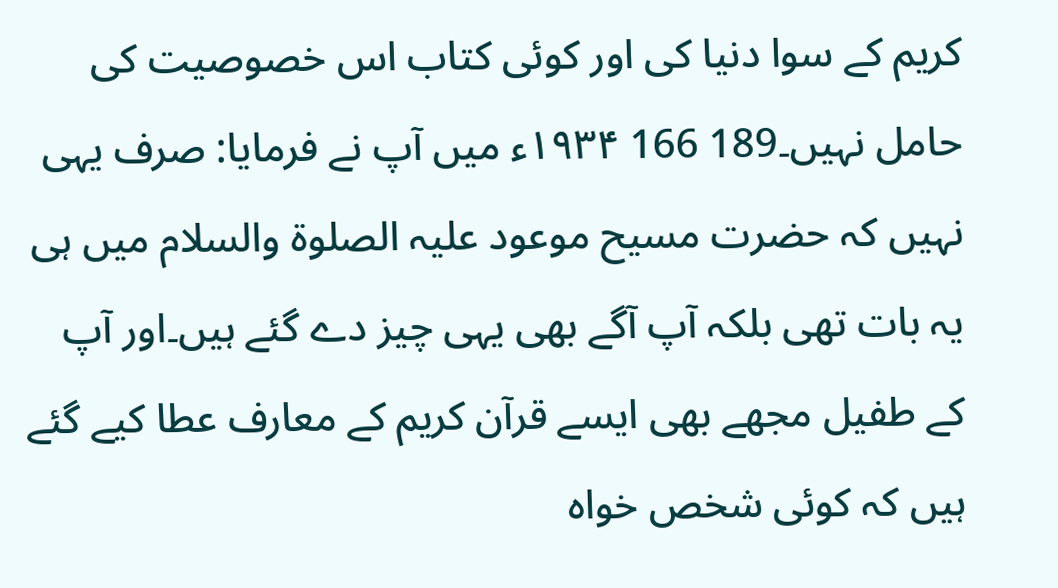کریم کے سوا دنیا کی اور کوئی کتاب اس خصوصیت کی حامل نہیں۔189 166 ۱۹۳۴ء میں آپ نے فرمایا: صرف یہی نہیں کہ حضرت مسیح موعود علیہ الصلوۃ والسلام میں ہی یہ بات تھی بلکہ آپ آگے بھی یہی چیز دے گئے ہیں۔اور آپ کے طفیل مجھے بھی ایسے قرآن کریم کے معارف عطا کیے گئے ہیں کہ کوئی شخص خواہ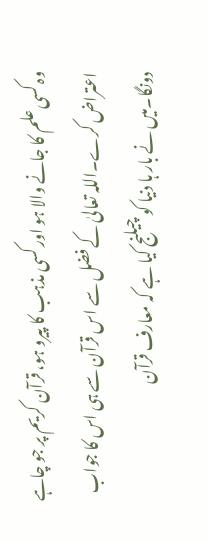وہ کسی علم کا جانے والا ہو اور کسی مذہب کا پیرو ہو، قرآن کریم پر جو چاہے اعتراض کرے۔اللہ تعالیٰ کے فضل سے اس قرآن سے ہی اس کا جواب دونگا۔میں نے بار ہا دنیا کو چیلنج کیا ہے کہ معارف قرآن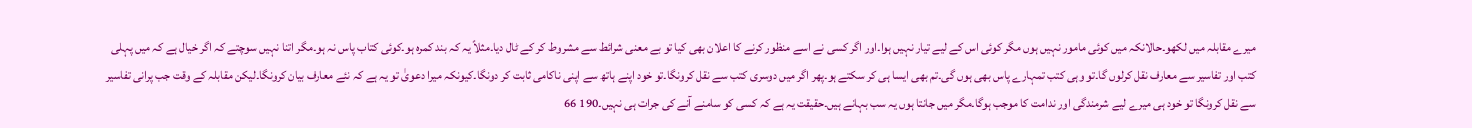میرے مقابلہ میں لکھو۔حالانکہ میں کوئی مامور نہیں ہوں مگر کوئی اس کے لیے تیار نہیں ہوا۔اور اگر کسی نے اسے منظور کرنے کا اعلان بھی کیا تو بے معنی شرائط سے مشروط کر کے ٹال دیا۔مثلاً یہ کہ بند کمرہ ہو۔کوئی کتاب پاس نہ ہو۔مگر اتنا نہیں سوچتے کہ اگر خیال ہے کہ میں پہلی کتب اور تفاسیر سے معارف نقل کرلوں گا۔تو وہی کتب تمہارے پاس بھی ہوں گی۔تم بھی ایسا ہی کر سکتے ہو۔پھر اگر میں دوسری کتب سے نقل کرونگا۔تو خود اپنے ہاتھ سے اپنی ناکامی ثابت کر دونگا۔کیونکہ میرا دعویٰ تو یہ ہے کہ نئے معارف بیان کرونگا۔لیکن مقابلہ کے وقت جب پرانی تفاسیر سے نقل کرونگا تو خود ہی میرے لیے شرمندگی اور ندامت کا موجب ہوگا۔مگر میں جانتا ہوں یہ سب بہانے ہیں۔حقیقت یہ ہے کہ کسی کو سامنے آنے کی جرات ہی نہیں۔190 66